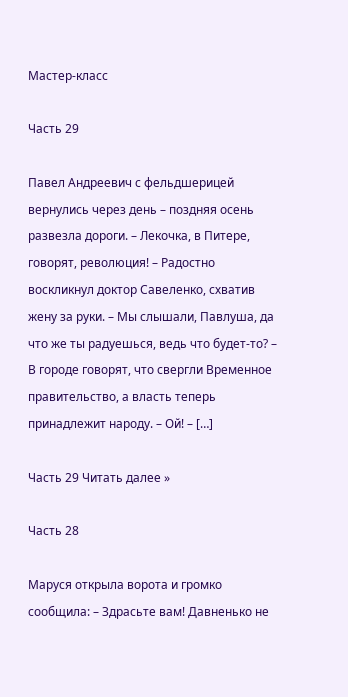Мастер-класс

Часть 29

Павел Андреевич с фельдшерицей вернулись через день – поздняя осень развезла дороги. – Лекочка, в Питере, говорят, революция! – Радостно воскликнул доктор Савеленко, схватив жену за руки. – Мы слышали, Павлуша, да что же ты радуешься, ведь что будет-то? – В городе говорят, что свергли Временное правительство, а власть теперь принадлежит народу. – Ой! – […]

Часть 29 Читать далее »

Часть 28

Маруся открыла ворота и громко сообщила: – Здрасьте вам! Давненько не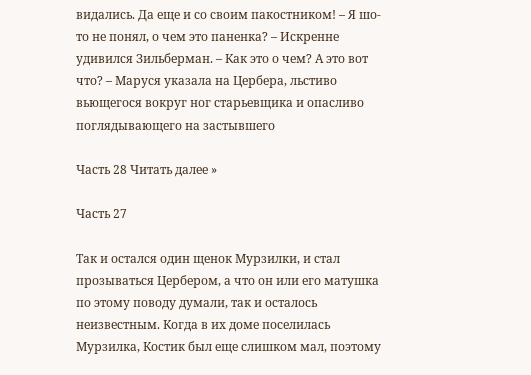видались. Да еще и со своим пакостником! – Я шо-то не понял, о чем это паненка? – Искренне удивился Зильберман. – Как это о чем? А это вот что? – Маруся указала на Цербера, льстиво вьющегося вокруг ног старьевщика и опасливо поглядывающего на застывшего

Часть 28 Читать далее »

Часть 27

Так и остался один щенок Мурзилки, и стал прозываться Цербером, а что он или его матушка по этому поводу думали, так и осталось неизвестным. Когда в их доме поселилась Мурзилка, Костик был еще слишком мал, поэтому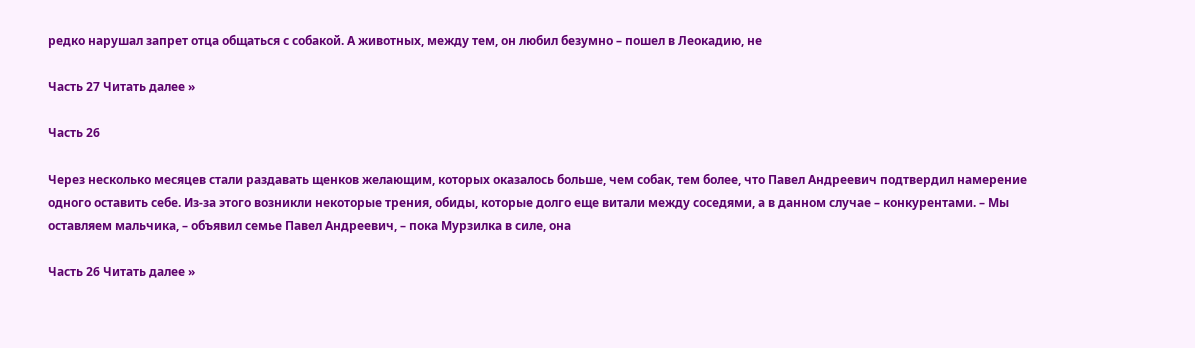редко нарушал запрет отца общаться с собакой. А животных, между тем, он любил безумно – пошел в Леокадию, не

Часть 27 Читать далее »

Часть 26

Через несколько месяцев стали раздавать щенков желающим, которых оказалось больше, чем собак, тем более, что Павел Андреевич подтвердил намерение одного оставить себе. Из-за этого возникли некоторые трения, обиды, которые долго еще витали между соседями, а в данном случае – конкурентами. – Мы оставляем мальчика, – объявил семье Павел Андреевич, – пока Мурзилка в силе, она

Часть 26 Читать далее »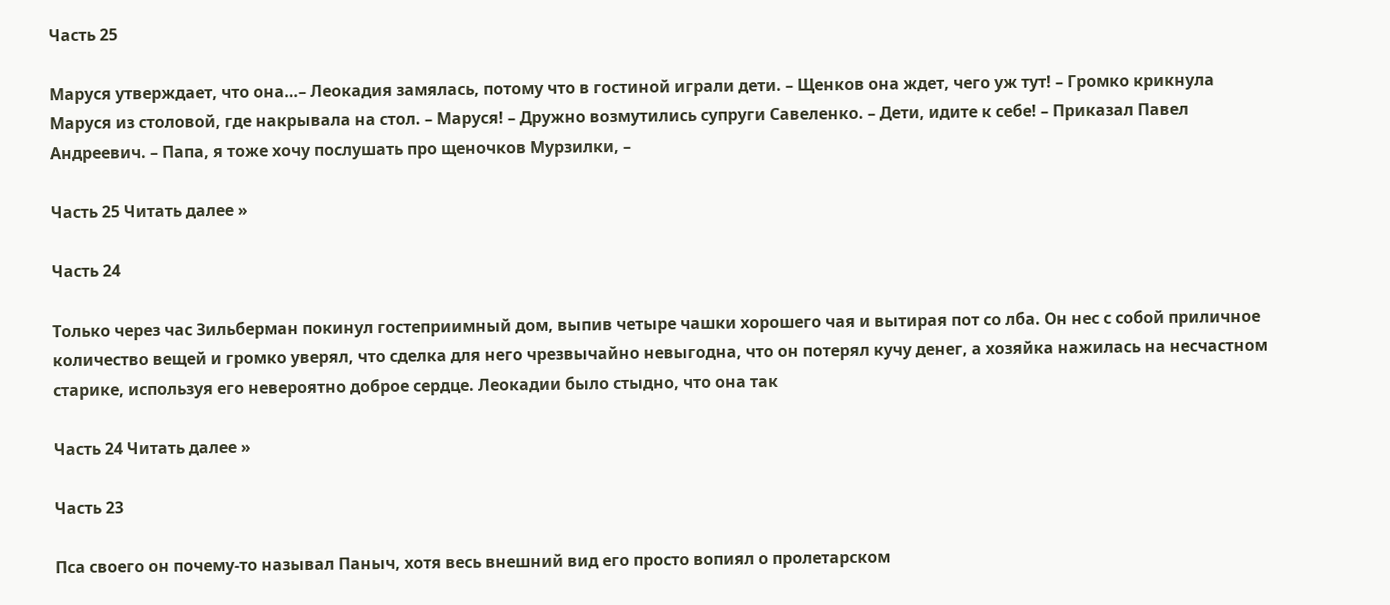Часть 25

Маруся утверждает, что она…– Леокадия замялась, потому что в гостиной играли дети. – Щенков она ждет, чего уж тут! – Громко крикнула Маруся из столовой, где накрывала на стол. – Маруся! – Дружно возмутились супруги Савеленко. – Дети, идите к себе! – Приказал Павел Андреевич. – Папа, я тоже хочу послушать про щеночков Мурзилки, –

Часть 25 Читать далее »

Часть 24

Только через час Зильберман покинул гостеприимный дом, выпив четыре чашки хорошего чая и вытирая пот со лба. Он нес с собой приличное количество вещей и громко уверял, что сделка для него чрезвычайно невыгодна, что он потерял кучу денег, а хозяйка нажилась на несчастном старике, используя его невероятно доброе сердце. Леокадии было стыдно, что она так

Часть 24 Читать далее »

Часть 23

Пса своего он почему-то называл Паныч, хотя весь внешний вид его просто вопиял о пролетарском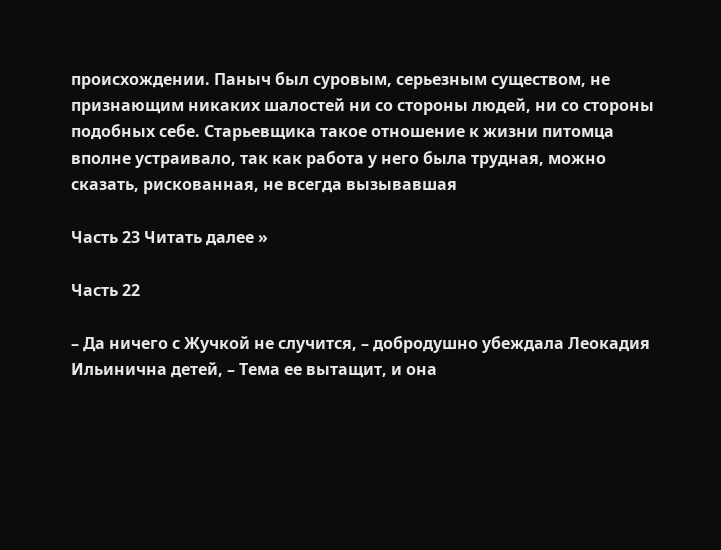происхождении. Паныч был суровым, серьезным существом, не признающим никаких шалостей ни со стороны людей, ни со стороны подобных себе. Старьевщика такое отношение к жизни питомца вполне устраивало, так как работа у него была трудная, можно сказать, рискованная, не всегда вызывавшая

Часть 23 Читать далее »

Часть 22

– Да ничего с Жучкой не случится, – добродушно убеждала Леокадия Ильинична детей, – Тема ее вытащит, и она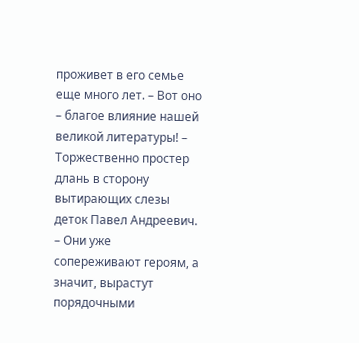проживет в его семье еще много лет. – Вот оно – благое влияние нашей великой литературы! – Торжественно простер длань в сторону вытирающих слезы деток Павел Андреевич. – Они уже сопереживают героям, а значит, вырастут порядочными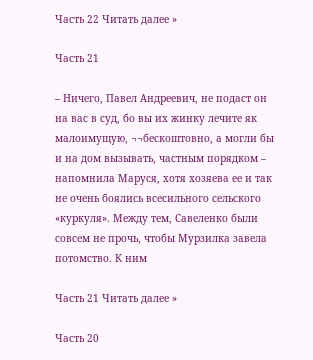Часть 22 Читать далее »

Часть 21

– Ничего, Павел Андреевич, не подаст он на вас в суд, бо вы их жинку лечите як малоимущую, ¬¬бескоштовно, а могли бы и на дом вызывать, частным порядком – напомнила Маруся, хотя хозяева ее и так не очень боялись всесильного сельского «куркуля». Между тем, Савеленко были совсем не прочь, чтобы Мурзилка завела потомство. К ним

Часть 21 Читать далее »

Часть 20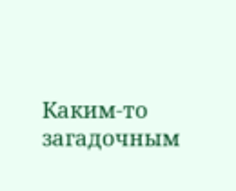Каким-то загадочным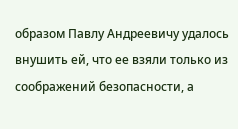образом Павлу Андреевичу удалось внушить ей, что ее взяли только из соображений безопасности, а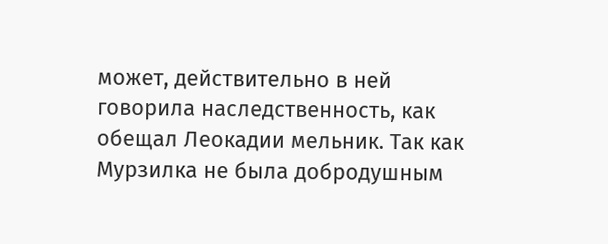может, действительно в ней говорила наследственность, как обещал Леокадии мельник. Так как Мурзилка не была добродушным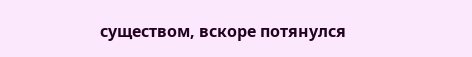существом, вскоре потянулся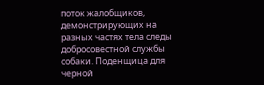поток жалобщиков, демонстрирующих на разных частях тела следы добросовестной службы собаки. Поденщица для черной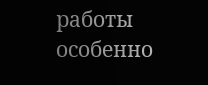работы особенно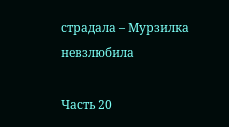страдала – Мурзилка невзлюбила

Часть 20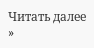Читать далее »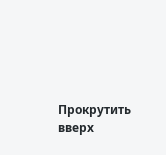Прокрутить вверх